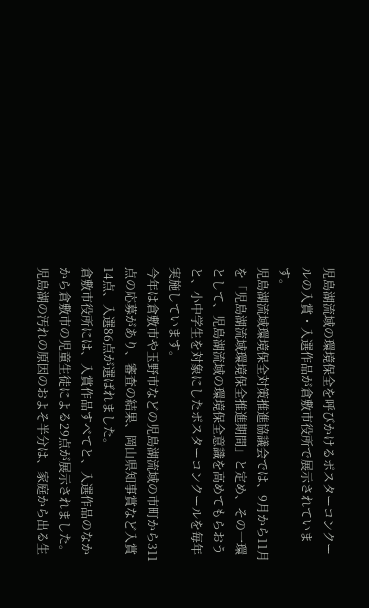児島湖流域の環境保全を呼びかけるポスターコンクールの入賞・入選作品が倉敷市役所で展示されています。
児島湖流域環境保全対策推進協議会では、9月から11月を「児島湖流域環境保全推進期間」と定め、その一環として、児島湖流域の環境保全意識を高めてもらおうと、小中学生を対象にしたポスターコンクールを毎年実施しています。
今年は倉敷市や玉野市などの児島湖流域の市町から311点の応募があり、審査の結果、岡山県知事賞など入賞14点、入選86点が選ばれました。
倉敷市役所には、入賞作品すべてと、入選作品のなかから倉敷市の児童生徒による29点が展示されました。
児島湖の汚れの原因のおよそ半分は、家庭から出る生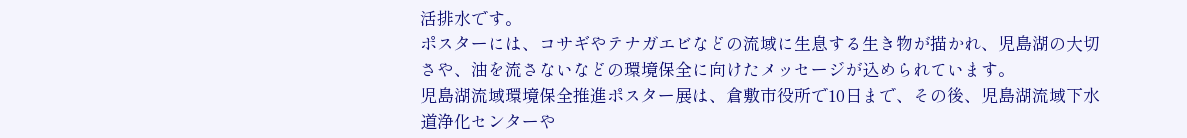活排水です。
ポスターには、コサギやテナガエビなどの流域に生息する生き物が描かれ、児島湖の大切さや、油を流さないなどの環境保全に向けたメッセージが込められています。
児島湖流域環境保全推進ポスター展は、倉敷市役所で10日まで、その後、児島湖流域下水道浄化センターや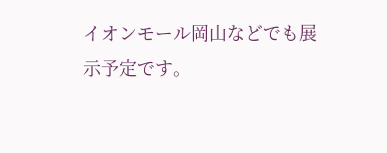イオンモール岡山などでも展示予定です。